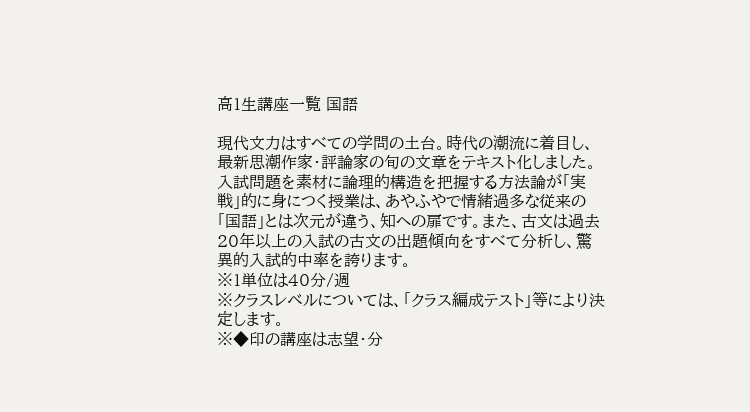高1生講座一覧 国語

現代文力はすべての学問の土台。時代の潮流に着目し、最新思潮作家・評論家の旬の文章をテキスト化しました。入試問題を素材に論理的構造を把握する方法論が「実戦」的に身につく授業は、あやふやで情緒過多な従来の「国語」とは次元が違う、知への扉です。また、古文は過去20年以上の入試の古文の出題傾向をすべて分析し、驚異的入試的中率を誇ります。
※1単位は40分/週
※クラスレベルについては、「クラス編成テスト」等により決定します。
※◆印の講座は志望・分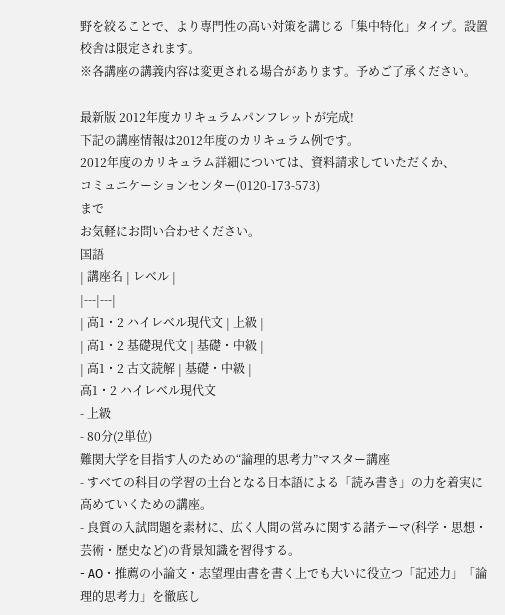野を絞ることで、より専門性の高い対策を講じる「集中特化」タイプ。設置校舎は限定されます。
※各講座の講義内容は変更される場合があります。予めご了承ください。

最新版 2012年度カリキュラムパンフレットが完成!
下記の講座情報は2012年度のカリキュラム例です。
2012年度のカリキュラム詳細については、資料請求していただくか、
コミュニケーションセンター(0120-173-573)
まで
お気軽にお問い合わせください。
国語
| 講座名 | レベル |
|---|---|
| 高1・2 ハイレベル現代文 | 上級 |
| 高1・2 基礎現代文 | 基礎・中級 |
| 高1・2 古文読解 | 基礎・中級 |
高1・2 ハイレベル現代文
- 上級
- 80分(2単位)
難関大学を目指す人のための“論理的思考力”マスター講座
- すべての科目の学習の土台となる日本語による「読み書き」の力を着実に高めていくための講座。
- 良質の入試問題を素材に、広く人間の営みに関する諸テーマ(科学・思想・芸術・歴史など)の背景知識を習得する。
- AO・推薦の小論文・志望理由書を書く上でも大いに役立つ「記述力」「論理的思考力」を徹底し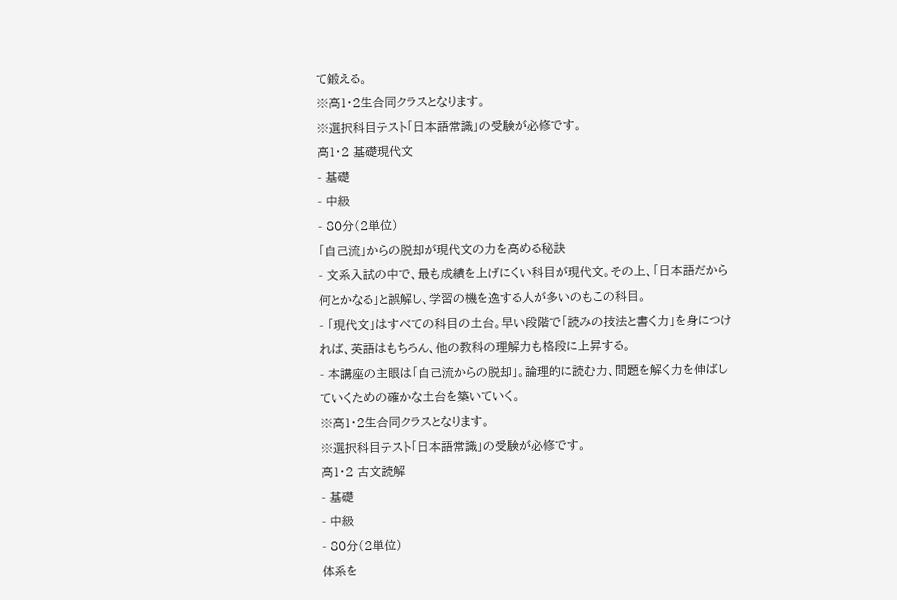て鍛える。
※高1・2生合同クラスとなります。
※選択科目テスト「日本語常識」の受験が必修です。
高1・2 基礎現代文
- 基礎
- 中級
- 80分(2単位)
「自己流」からの脱却が現代文の力を高める秘訣
- 文系入試の中で、最も成績を上げにくい科目が現代文。その上、「日本語だから何とかなる」と誤解し、学習の機を逸する人が多いのもこの科目。
- 「現代文」はすべての科目の土台。早い段階で「読みの技法と書く力」を身につければ、英語はもちろん、他の教科の理解力も格段に上昇する。
- 本講座の主眼は「自己流からの脱却」。論理的に読む力、問題を解く力を伸ばしていくための確かな土台を築いていく。
※高1・2生合同クラスとなります。
※選択科目テスト「日本語常識」の受験が必修です。
高1・2 古文読解
- 基礎
- 中級
- 80分(2単位)
体系を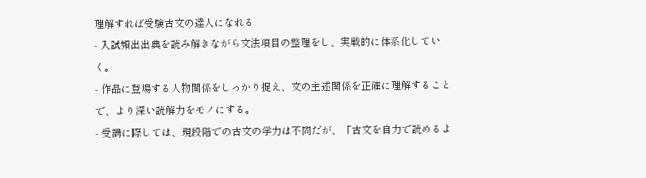理解すれば受験古文の達人になれる
- 入試頻出出典を読み解きながら文法項目の整理をし、実戦的に体系化していく。
- 作品に登場する人物関係をしっかり捉え、文の主述関係を正確に理解することで、より深い読解力をモノにする。
- 受講に際しては、現段階での古文の学力は不問だが、「古文を自力で読めるよ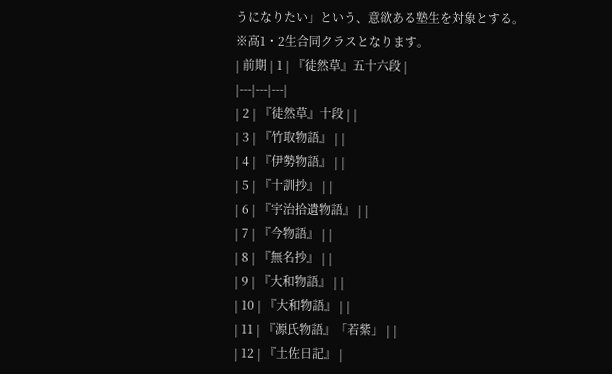うになりたい」という、意欲ある塾生を対象とする。
※高1・2生合同クラスとなります。
| 前期 | 1 | 『徒然草』五十六段 |
|---|---|---|
| 2 | 『徒然草』十段 | |
| 3 | 『竹取物語』 | |
| 4 | 『伊勢物語』 | |
| 5 | 『十訓抄』 | |
| 6 | 『宇治拾遺物語』 | |
| 7 | 『今物語』 | |
| 8 | 『無名抄』 | |
| 9 | 『大和物語』 | |
| 10 | 『大和物語』 | |
| 11 | 『源氏物語』「若紫」 | |
| 12 | 『土佐日記』 |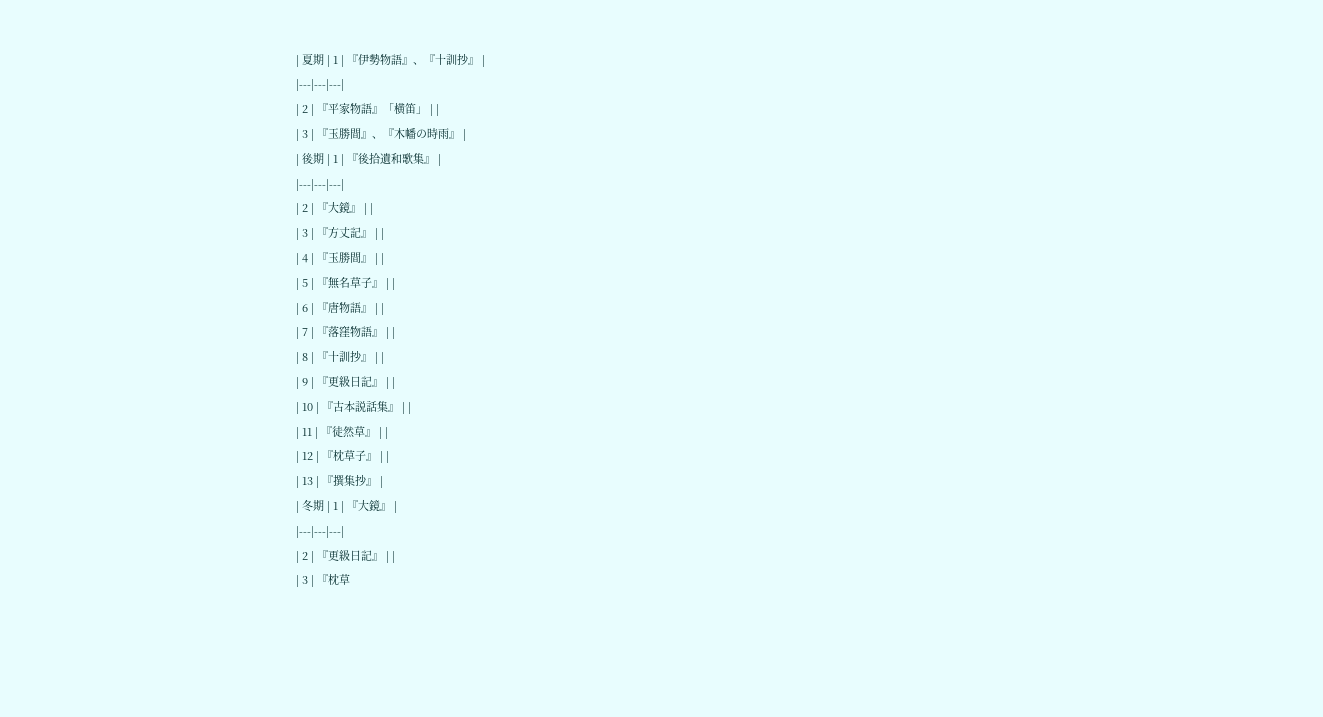| 夏期 | 1 | 『伊勢物語』、『十訓抄』 |
|---|---|---|
| 2 | 『平家物語』「横笛」 | |
| 3 | 『玉勝間』、『木幡の時雨』 |
| 後期 | 1 | 『後拾遺和歌集』 |
|---|---|---|
| 2 | 『大鏡』 | |
| 3 | 『方丈記』 | |
| 4 | 『玉勝間』 | |
| 5 | 『無名草子』 | |
| 6 | 『唐物語』 | |
| 7 | 『落窪物語』 | |
| 8 | 『十訓抄』 | |
| 9 | 『更級日記』 | |
| 10 | 『古本説話集』 | |
| 11 | 『徒然草』 | |
| 12 | 『枕草子』 | |
| 13 | 『撰集抄』 |
| 冬期 | 1 | 『大鏡』 |
|---|---|---|
| 2 | 『更級日記』 | |
| 3 | 『枕草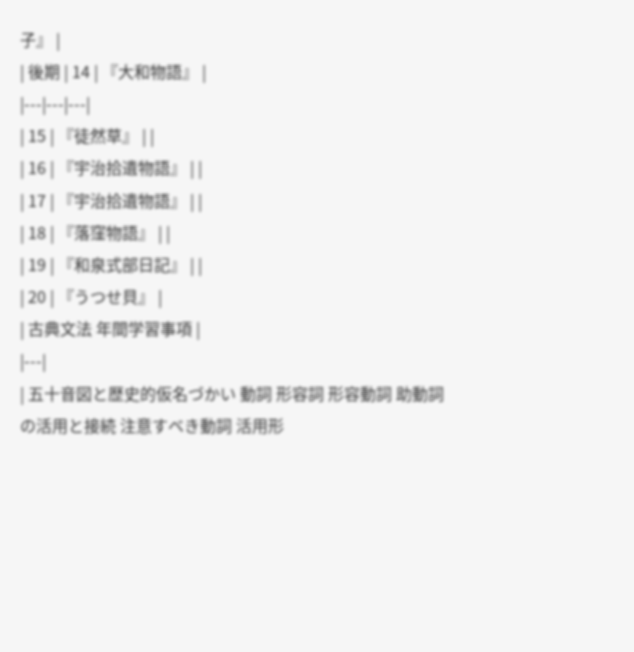子』 |
| 後期 | 14 | 『大和物語』 |
|---|---|---|
| 15 | 『徒然草』 | |
| 16 | 『宇治拾遺物語』 | |
| 17 | 『宇治拾遺物語』 | |
| 18 | 『落窪物語』 | |
| 19 | 『和泉式部日記』 | |
| 20 | 『うつせ貝』 |
| 古典文法 年間学習事項 |
|---|
| 五十音図と歴史的仮名づかい 動詞 形容詞 形容動詞 助動詞の活用と接続 注意すベき動詞 活用形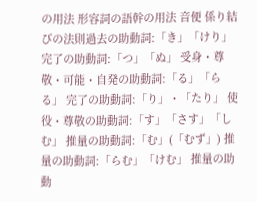の用法 形容詞の語幹の用法 音便 係り結びの法則過去の助動詞:「き」「けり」 完了の助動詞:「つ」「ぬ」 受身・尊敬・可能・自発の助動詞:「る」「らる」 完了の助動詞:「り」・「たり」 使役・尊敬の助動詞:「す」「さす」「しむ」 推量の助動詞:「む」(「むず」) 推量の助動詞:「らむ」「けむ」 推量の助動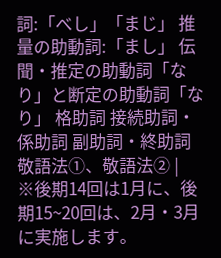詞:「べし」「まじ」 推量の助動詞:「まし」 伝聞・推定の助動詞「なり」と断定の助動詞「なり」 格助詞 接続助詞・係助詞 副助詞・終助詞 敬語法①、敬語法② |
※後期14回は1月に、後期15~20回は、2月・3月に実施します。